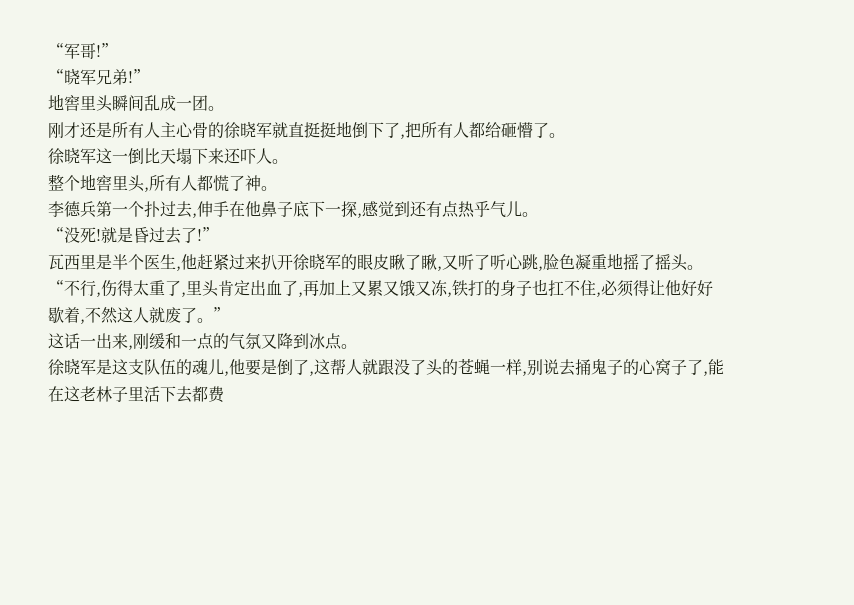“军哥!”
“晓军兄弟!”
地窖里头瞬间乱成一团。
刚才还是所有人主心骨的徐晓军就直挺挺地倒下了,把所有人都给砸懵了。
徐晓军这一倒比天塌下来还吓人。
整个地窖里头,所有人都慌了神。
李德兵第一个扑过去,伸手在他鼻子底下一探,感觉到还有点热乎气儿。
“没死!就是昏过去了!”
瓦西里是半个医生,他赶紧过来扒开徐晓军的眼皮瞅了瞅,又听了听心跳,脸色凝重地摇了摇头。
“不行,伤得太重了,里头肯定出血了,再加上又累又饿又冻,铁打的身子也扛不住,必须得让他好好歇着,不然这人就废了。”
这话一出来,刚缓和一点的气氛又降到冰点。
徐晓军是这支队伍的魂儿,他要是倒了,这帮人就跟没了头的苍蝇一样,别说去捅鬼子的心窝子了,能在这老林子里活下去都费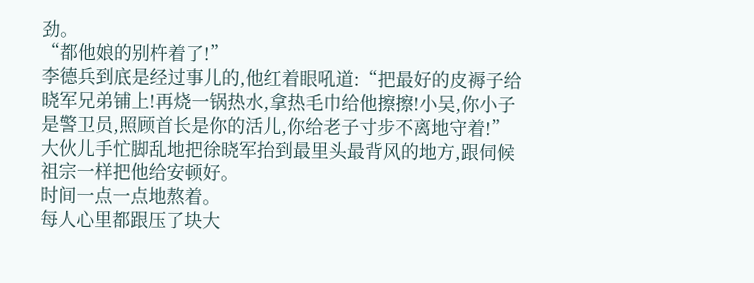劲。
“都他娘的别杵着了!”
李德兵到底是经过事儿的,他红着眼吼道:“把最好的皮褥子给晓军兄弟铺上!再烧一锅热水,拿热毛巾给他擦擦!小吴,你小子是警卫员,照顾首长是你的活儿,你给老子寸步不离地守着!”
大伙儿手忙脚乱地把徐晓军抬到最里头最背风的地方,跟伺候祖宗一样把他给安顿好。
时间一点一点地熬着。
每人心里都跟压了块大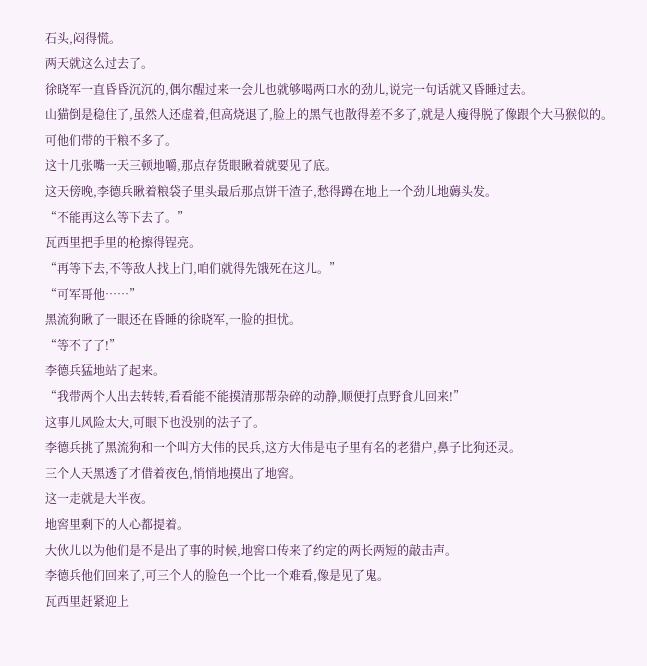石头,闷得慌。
两天就这么过去了。
徐晓军一直昏昏沉沉的,偶尔醒过来一会儿也就够喝两口水的劲儿,说完一句话就又昏睡过去。
山猫倒是稳住了,虽然人还虚着,但高烧退了,脸上的黑气也散得差不多了,就是人瘦得脱了像跟个大马猴似的。
可他们带的干粮不多了。
这十几张嘴一天三顿地嚼,那点存货眼瞅着就要见了底。
这天傍晚,李德兵瞅着粮袋子里头最后那点饼干渣子,愁得蹲在地上一个劲儿地薅头发。
“不能再这么等下去了。”
瓦西里把手里的枪擦得锃亮。
“再等下去,不等敌人找上门,咱们就得先饿死在这儿。”
“可军哥他……”
黑流狗瞅了一眼还在昏睡的徐晓军,一脸的担忧。
“等不了了!”
李德兵猛地站了起来。
“我带两个人出去转转,看看能不能摸清那帮杂碎的动静,顺便打点野食儿回来!”
这事儿风险太大,可眼下也没别的法子了。
李德兵挑了黑流狗和一个叫方大伟的民兵,这方大伟是屯子里有名的老猎户,鼻子比狗还灵。
三个人天黑透了才借着夜色,悄悄地摸出了地窖。
这一走就是大半夜。
地窖里剩下的人心都提着。
大伙儿以为他们是不是出了事的时候,地窖口传来了约定的两长两短的敲击声。
李德兵他们回来了,可三个人的脸色一个比一个难看,像是见了鬼。
瓦西里赶紧迎上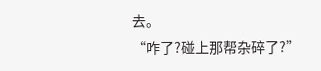去。
“咋了?碰上那帮杂碎了?”